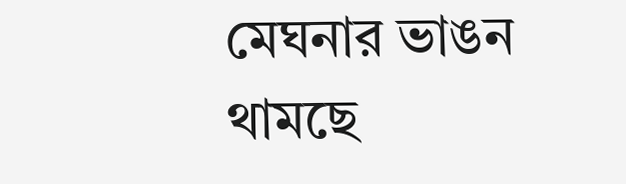মেঘনার ভাঙন থামছে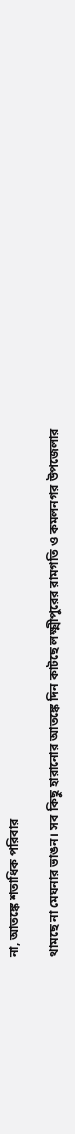না, আতঙ্কে শতাধিক পরিবার

থামছে না মেঘনার ভাঙন। সব কিছু হারানোর আতঙ্কে দিন কাটছে লক্ষ্মীপুরের রামগতি ও কমলনগর উপজেলার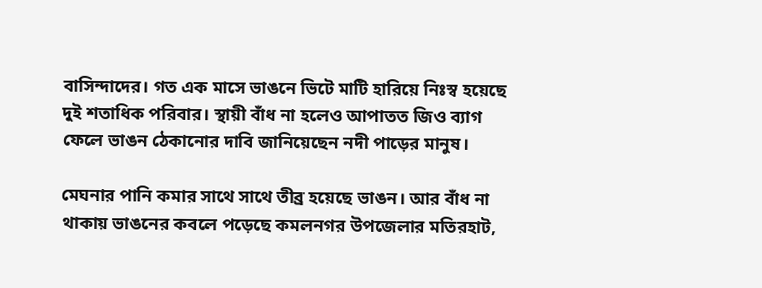বাসিন্দাদের। গত এক মাসে ভাঙনে ভিটে মাটি হারিয়ে নিঃস্ব হয়েছে দুই শতাধিক পরিবার। স্থায়ী বাঁধ না হলেও আপাতত জিও ব্যাগ ফেলে ভাঙন ঠেকানোর দাবি জানিয়েছেন নদী পাড়ের মানুষ।

মেঘনার পানি কমার সাথে সাথে তীব্র হয়েছে ভাঙন। আর বাঁধ না থাকায় ভাঙনের কবলে পড়েছে কমলনগর উপজেলার মতিরহাট,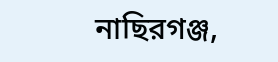নাছিরগঞ্জ,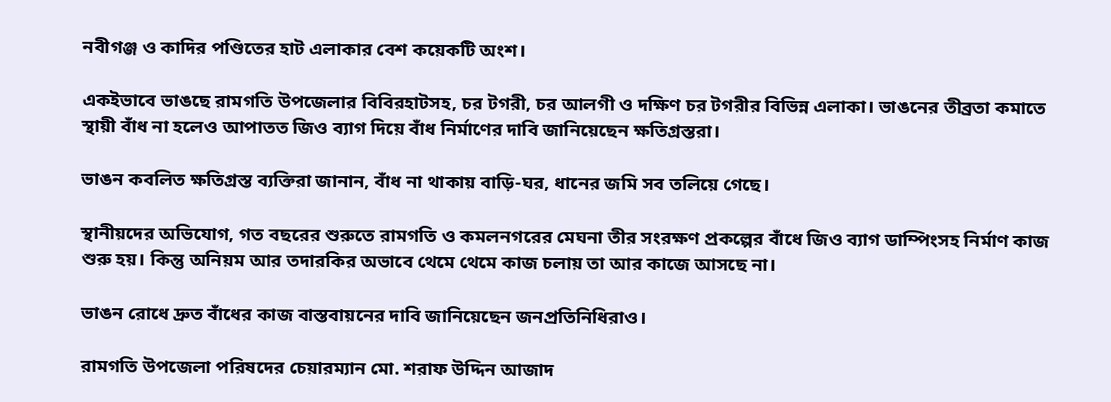নবীগঞ্জ ও কাদির পণ্ডিতের হাট এলাকার বেশ কয়েকটি অংশ।

একইভাবে ভাঙছে রামগতি উপজেলার বিবিরহাটসহ, চর টগরী, চর আলগী ও দক্ষিণ চর টগরীর বিভিন্ন এলাকা। ভাঙনের তীব্রতা কমাতে স্থায়ী বাঁধ না হলেও আপাতত জিও ব্যাগ দিয়ে বাঁধ নির্মাণের দাবি জানিয়েছেন ক্ষতিগ্রস্তরা।

ভাঙন কবলিত ক্ষতিগ্রস্ত ব্যক্তিরা জানান, বাঁধ না থাকায় বাড়ি-ঘর, ধানের জমি সব তলিয়ে গেছে।

স্থানীয়দের অভিযোগ, গত বছরের শুরুতে রামগতি ও কমলনগরের মেঘনা তীর সংরক্ষণ প্রকল্পের বাঁধে জিও ব্যাগ ডাম্পিংসহ নির্মাণ কাজ শুরু হয়। কিন্তু অনিয়ম আর তদারকির অভাবে থেমে থেমে কাজ চলায় তা আর কাজে আসছে না।

ভাঙন রোধে দ্রুত বাঁধের কাজ বাস্তবায়নের দাবি জানিয়েছেন জনপ্রতিনিধিরাও।

রামগতি উপজেলা পরিষদের চেয়ারম্যান মো. শরাফ উদ্দিন আজাদ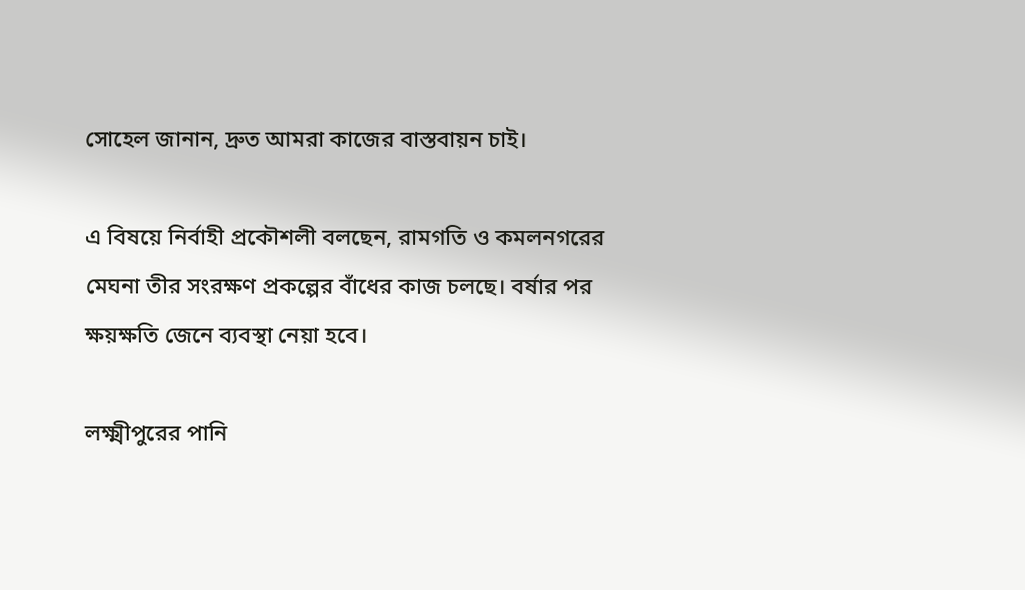সোহেল জানান, দ্রুত আমরা কাজের বাস্তবায়ন চাই।

এ বিষয়ে নির্বাহী প্রকৌশলী বলছেন, রামগতি ও কমলনগরের মেঘনা তীর সংরক্ষণ প্রকল্পের বাঁধের কাজ চলছে। বর্ষার পর ক্ষয়ক্ষতি জেনে ব্যবস্থা নেয়া হবে।

লক্ষ্মীপুরের পানি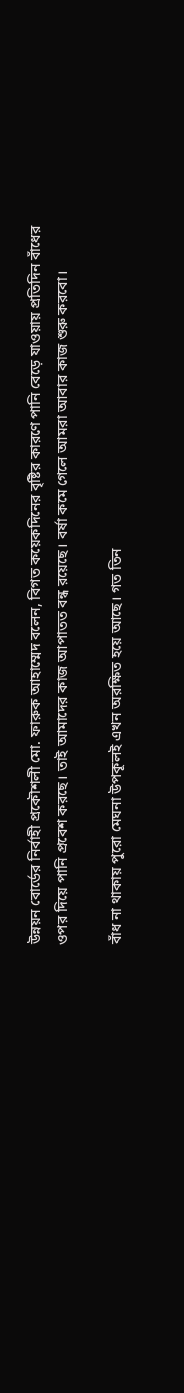উন্নয়ন বোর্ডের নির্বাহী প্রকৌশলী মো. ফারুক আহাম্মেদ বলেন, বিগত কয়েকদিনের বৃষ্টির কারণে পানি বেড়ে যাওয়ায় প্রতিদিন বাঁধের ওপর দিয়ে পানি প্রবেশ করছে। তাই আমাদের কাজ আপাতত বন্ধ রয়েছে। বর্ষা কমে গেলে আমরা আবার কাজ শুরু করবো।

বাঁধ না থাকায় পুরো মেঘনা উপকূলই এখন অরক্ষিত হয়ে আছে। গত তিন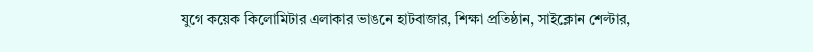যুগে কয়েক কিলোমিটার এলাকার ভাঙনে হাটবাজার, শিক্ষা প্রতিষ্ঠান, সাইক্লোন শেল্টার,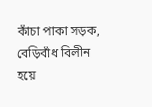কাঁচা পাকা সড়ক, বেড়িবাঁধ বিলীন হয়ে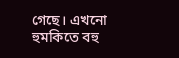গেছে। এখনো হুমকিতে বহু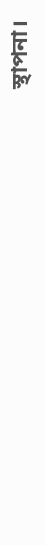স্থাপনা।